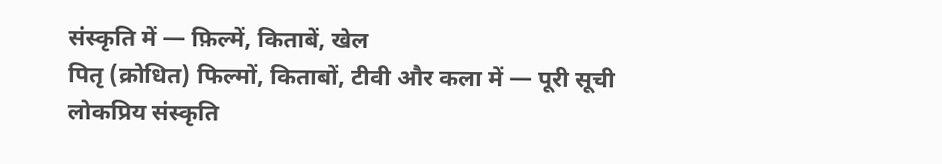संस्कृति में — फ़िल्में, किताबें, खेल
पितृ (क्रोधित) फिल्मों, किताबों, टीवी और कला में — पूरी सूची
लोकप्रिय संस्कृति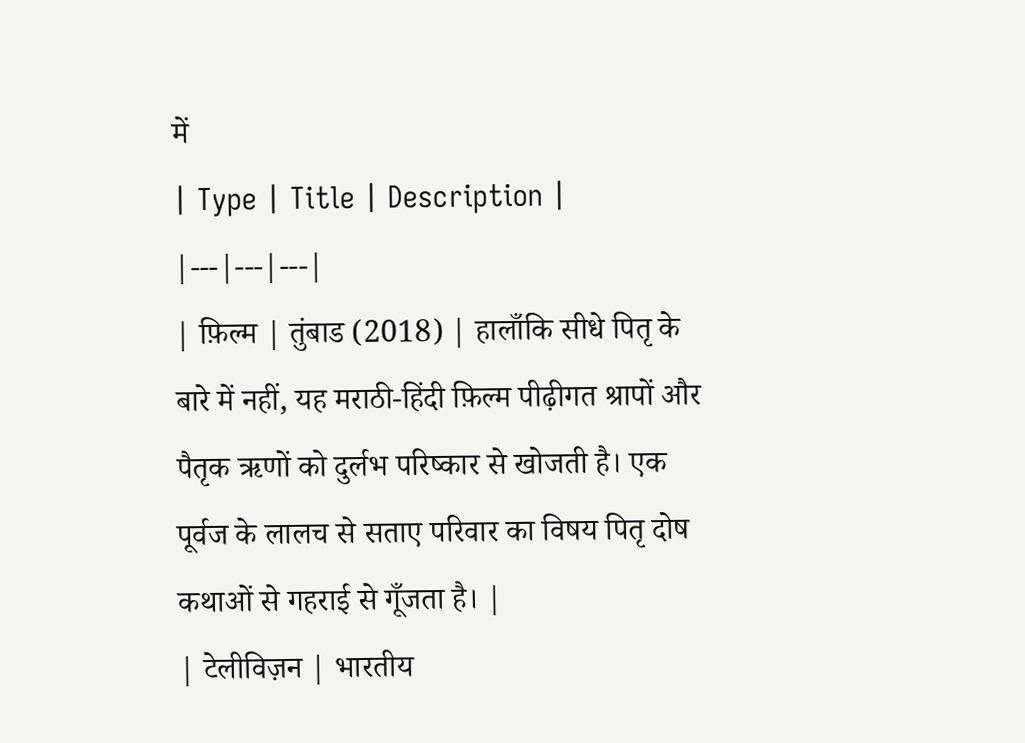में
| Type | Title | Description |
|---|---|---|
| फ़िल्म | तुंबाड (2018) | हालाँकि सीधे पितृ के बारे में नहीं, यह मराठी-हिंदी फ़िल्म पीढ़ीगत श्रापों और पैतृक ऋणों को दुर्लभ परिष्कार से खोजती है। एक पूर्वज के लालच से सताए परिवार का विषय पितृ दोष कथाओं से गहराई से गूँजता है। |
| टेलीविज़न | भारतीय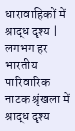धारावाहिकों में श्राद्ध दृश्य | लगभग हर भारतीय पारिवारिक नाटक श्रृंखला में श्राद्ध दृश्य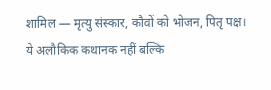शामिल — मृत्यु संस्कार, कौवों को भोजन, पितृ पक्ष। ये अलौकिक कथानक नहीं बल्कि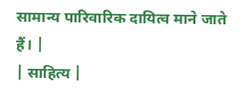सामान्य पारिवारिक दायित्व माने जाते हैं। |
| साहित्य |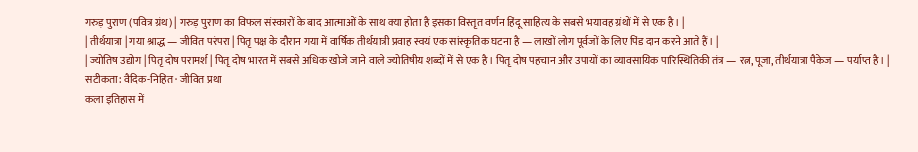गरुड़ पुराण (पवित्र ग्रंथ) | गरुड़ पुराण का विफल संस्कारों के बाद आत्माओं के साथ क्या होता है इसका विस्तृत वर्णन हिंदू साहित्य के सबसे भयावह ग्रंथों में से एक है। |
| तीर्थयात्रा | गया श्राद्ध — जीवित परंपरा | पितृ पक्ष के दौरान गया में वार्षिक तीर्थयात्री प्रवाह स्वयं एक सांस्कृतिक घटना है — लाखों लोग पूर्वजों के लिए पिंड दान करने आते हैं। |
| ज्योतिष उद्योग | पितृ दोष परामर्श | पितृ दोष भारत में सबसे अधिक खोजे जाने वाले ज्योतिषीय शब्दों में से एक है। पितृ दोष पहचान और उपायों का व्यावसायिक पारिस्थितिकी तंत्र — रत्न, पूजा, तीर्थयात्रा पैकेज — पर्याप्त है। |
सटीकता: वैदिक-निहित · जीवित प्रथा
कला इतिहास में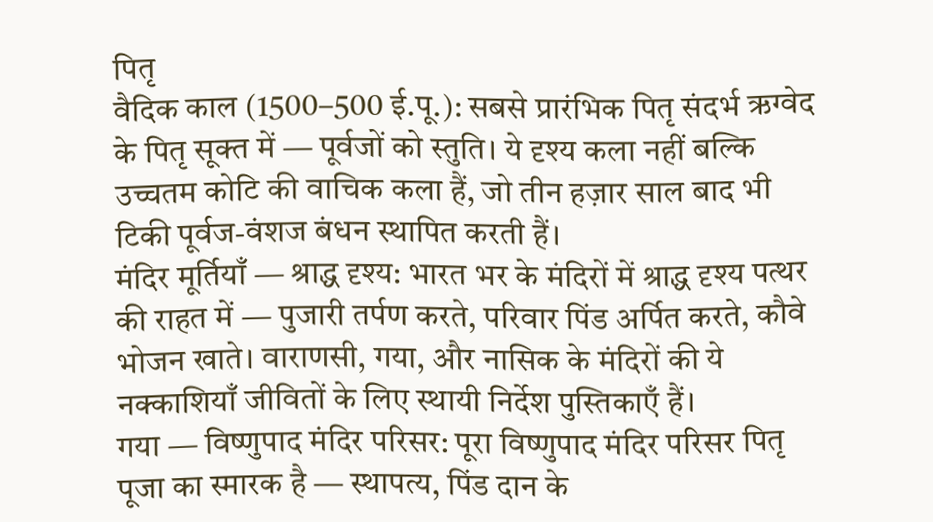पितृ
वैदिक काल (1500–500 ई.पू.): सबसे प्रारंभिक पितृ संदर्भ ऋग्वेद के पितृ सूक्त में — पूर्वजों को स्तुति। ये दृश्य कला नहीं बल्कि उच्चतम कोटि की वाचिक कला हैं, जो तीन हज़ार साल बाद भी टिकी पूर्वज-वंशज बंधन स्थापित करती हैं।
मंदिर मूर्तियाँ — श्राद्ध दृश्य: भारत भर के मंदिरों में श्राद्ध दृश्य पत्थर की राहत में — पुजारी तर्पण करते, परिवार पिंड अर्पित करते, कौवे भोजन खाते। वाराणसी, गया, और नासिक के मंदिरों की ये नक्काशियाँ जीवितों के लिए स्थायी निर्देश पुस्तिकाएँ हैं।
गया — विष्णुपाद मंदिर परिसर: पूरा विष्णुपाद मंदिर परिसर पितृ पूजा का स्मारक है — स्थापत्य, पिंड दान के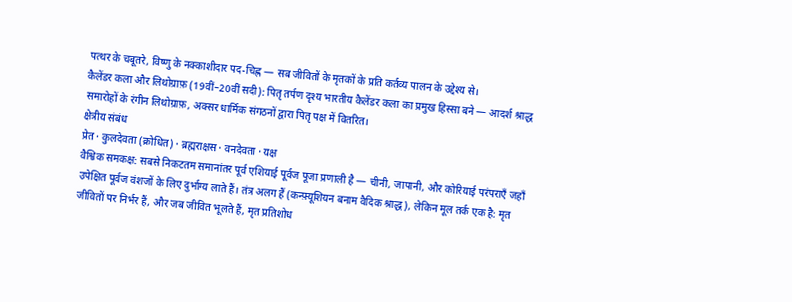पत्थर के चबूतरे, विष्णु के नक्काशीदार पद-चिह्न — सब जीवितों के मृतकों के प्रति कर्तव्य पालन के उद्देश्य से।
कैलेंडर कला और लिथोग्राफ़ (19वीं–20वीं सदी): पितृ तर्पण दृश्य भारतीय कैलेंडर कला का प्रमुख हिस्सा बने — आदर्श श्राद्ध समारोहों के रंगीन लिथोग्राफ़, अक्सर धार्मिक संगठनों द्वारा पितृ पक्ष में वितरित।
क्षेत्रीय संबंध
प्रेत · कुलदेवता (क्रोधित) · ब्रह्मराक्षस · वनदेवता · यक्ष
वैश्विक समकक्ष: सबसे निकटतम समानांतर पूर्व एशियाई पूर्वज पूजा प्रणाली है — चीनी, जापानी, और कोरियाई परंपराएँ जहाँ उपेक्षित पूर्वज वंशजों के लिए दुर्भाग्य लाते हैं। तंत्र अलग हैं (कन्फ़्यूशियन बनाम वैदिक श्राद्ध), लेकिन मूल तर्क एक है: मृत जीवितों पर निर्भर हैं, और जब जीवित भूलते हैं, मृत प्रतिशोध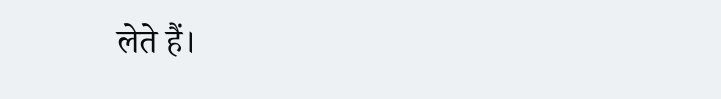लेते हैं।